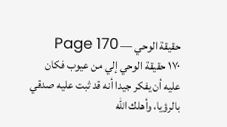حقيقة الوحي — Page 170
۱۷۰ حقيقة الوحي إلي من عيوب فكان عليه أن يفكر جيدا أنه قد ثبت عليه صدقي بالرؤيا، وأهلك الله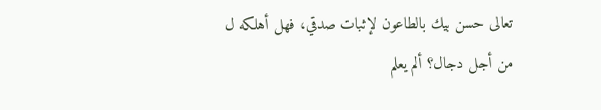تعالى حسن بيك بالطاعون لإثبات صدقي، فهل أهلكه ل من أجل دجال؟ ألم يعلم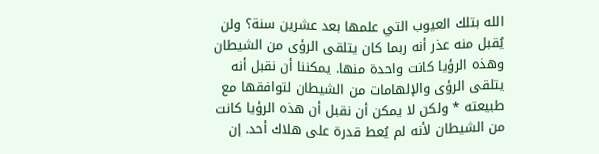الله بتلك العيوب التي علمها بعد عشرين سنة؟ ولن يُقبل منه عذر أنه ربما كان يتلقى الرؤى من الشيطان وهذه الرؤيا كانت واحدة منها. يمكننا أن نقبل أنه يتلقى الرؤى والإلهامات من الشيطان لتوافقها مع طبيعته * ولكن لا يمكن أن نقبل أن هذه الرؤيا كانت من الشيطان لأنه لم يُعط قدرة على هلاك أحد. إن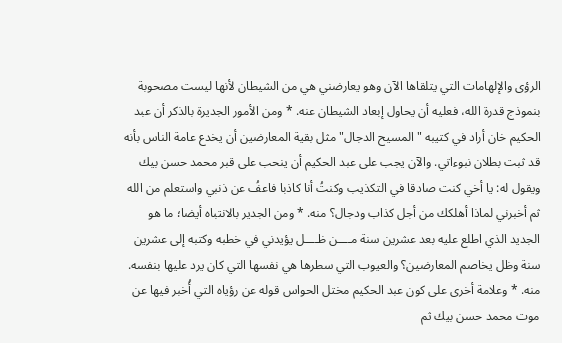الرؤى والإلهامات التي يتلقاها الآن وهو يعارضني هي من الشيطان لأنها ليست مصحوبة بنموذج قدرة الله، فعليه أن يحاول إبعاد الشيطان عنه. * ومن الأمور الجديرة بالذكر أن عبد الحكيم خان أراد في كتيبه "المسيح الدجال" مثل بقية المعارضين أن يخدع عامة الناس بأنه قد ثبت بطلان نبوءاتي. والآن يجب على عبد الحكيم أن ينحب على قبر محمد حسن بيك ويقول له: يا أخي كنت صادقا في التكذيب وكنتُ أنا كاذبا فاعفُ عن ذنبي واستعلم من الله ثم أخبرني لماذا أهلكك من أجل كذاب ودجال؟ منه. * ومن الجدير بالانتباه أيضا؛ ما هو الجديد الذي اطلع عليه بعد عشرين سنة مــــن ظــــل يؤيدني في خطبه وكتبه إلى عشرين سنة وظل يخاصم المعارضين؟ والعيوب التي سطرها هي نفسها التي كان يرد عليها بنفسه. منه. * وعلامة أخرى على كون عبد الحكيم مختل الحواس قوله عن رؤياه التي أُخبر فيها عن موت محمد حسن بيك ثم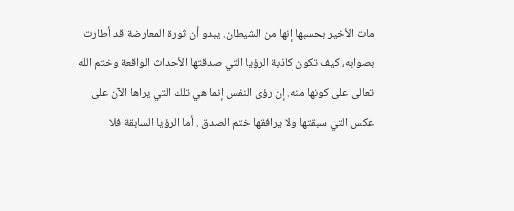مات الأخير بحسبها إنها من الشيطان. يبدو أن ثورة المعارضة قد أطارت بصوابه، كيف تكون كاذبة الرؤيا التي صدقتها الأحداث الواقعة وختم الله تعالى على كونها منه. إن رؤى النفس إنما هي تلك التي يراها الآن على عكس التي سبقتها ولا يرافقها ختم الصدق . أما الرؤيا السابقة فلا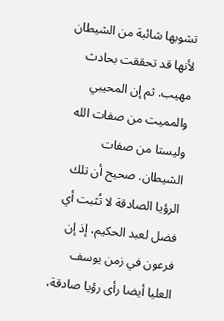تشوبها شائبة من الشيطان لأنها قد تحققت بحادث مهيب. ثم إن المحيبي والمميت من صفات الله وليستا من صفات الشيطان. صحيح أن تلك الرؤيا الصادقة لا تُثبت أي فضل لعبد الحكيم، إذ إن فرعون في زمن يوسف العليا أيضا رأى رؤيا صادقة،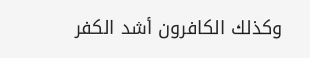وكذلك الكافرون أشد الكفر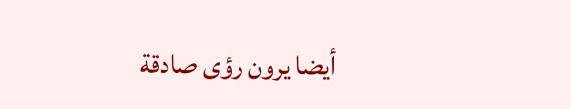أيضا يرون رؤى صادقة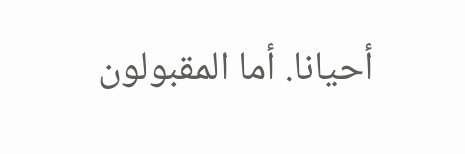أحيانا. أما المقبولون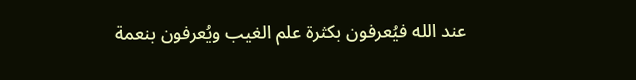عند الله فيُعرفون بكثرة علم الغيب ويُعرفون بنعمة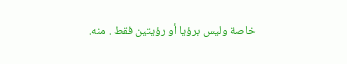خاصة وليس برؤيا أو رؤيتين فقط . منه.